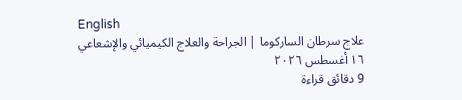English
علاج سرطان الساركوما | الجراحة والعلاج الكيميائي والإشعاعي
١٦ أغسطس ٢٠٢٦
9 دقائق قراءة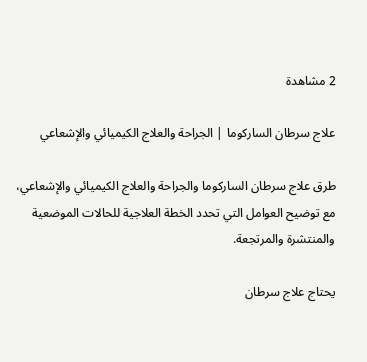2 مشاهدة

علاج سرطان الساركوما | الجراحة والعلاج الكيميائي والإشعاعي

طرق علاج سرطان الساركوما والجراحة والعلاج الكيميائي والإشعاعي، مع توضيح العوامل التي تحدد الخطة العلاجية للحالات الموضعية والمنتشرة والمرتجعة.

يحتاج علاج سرطان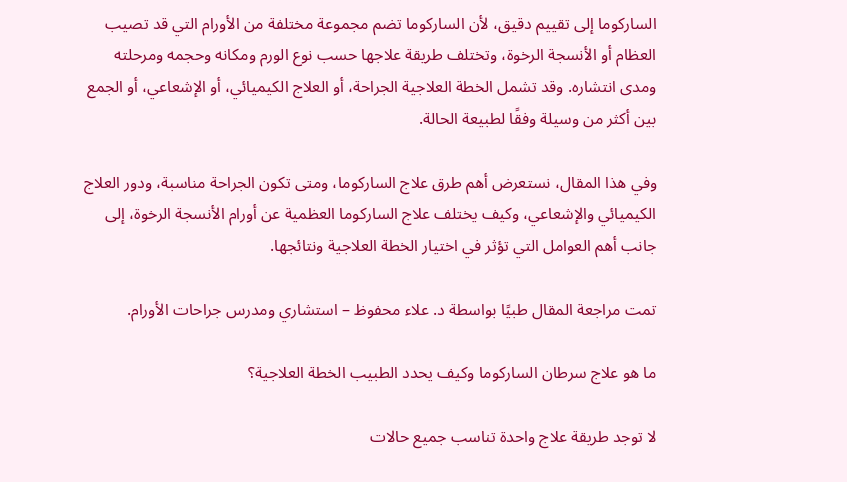الساركوما إلى تقييم دقيق، لأن الساركوما تضم مجموعة مختلفة من الأورام التي قد تصيب العظام أو الأنسجة الرخوة، وتختلف طريقة علاجها حسب نوع الورم ومكانه وحجمه ومرحلته ومدى انتشاره. وقد تشمل الخطة العلاجية الجراحة، أو العلاج الكيميائي، أو الإشعاعي، أو الجمع بين أكثر من وسيلة وفقًا لطبيعة الحالة.

وفي هذا المقال، نستعرض أهم طرق علاج الساركوما، ومتى تكون الجراحة مناسبة، ودور العلاج الكيميائي والإشعاعي، وكيف يختلف علاج الساركوما العظمية عن أورام الأنسجة الرخوة، إلى جانب أهم العوامل التي تؤثر في اختيار الخطة العلاجية ونتائجها.

تمت مراجعة المقال طبيًا بواسطة د. علاء محفوظ – استشاري ومدرس جراحات الأورام.

ما هو علاج سرطان الساركوما وكيف يحدد الطبيب الخطة العلاجية؟

لا توجد طريقة علاج واحدة تناسب جميع حالات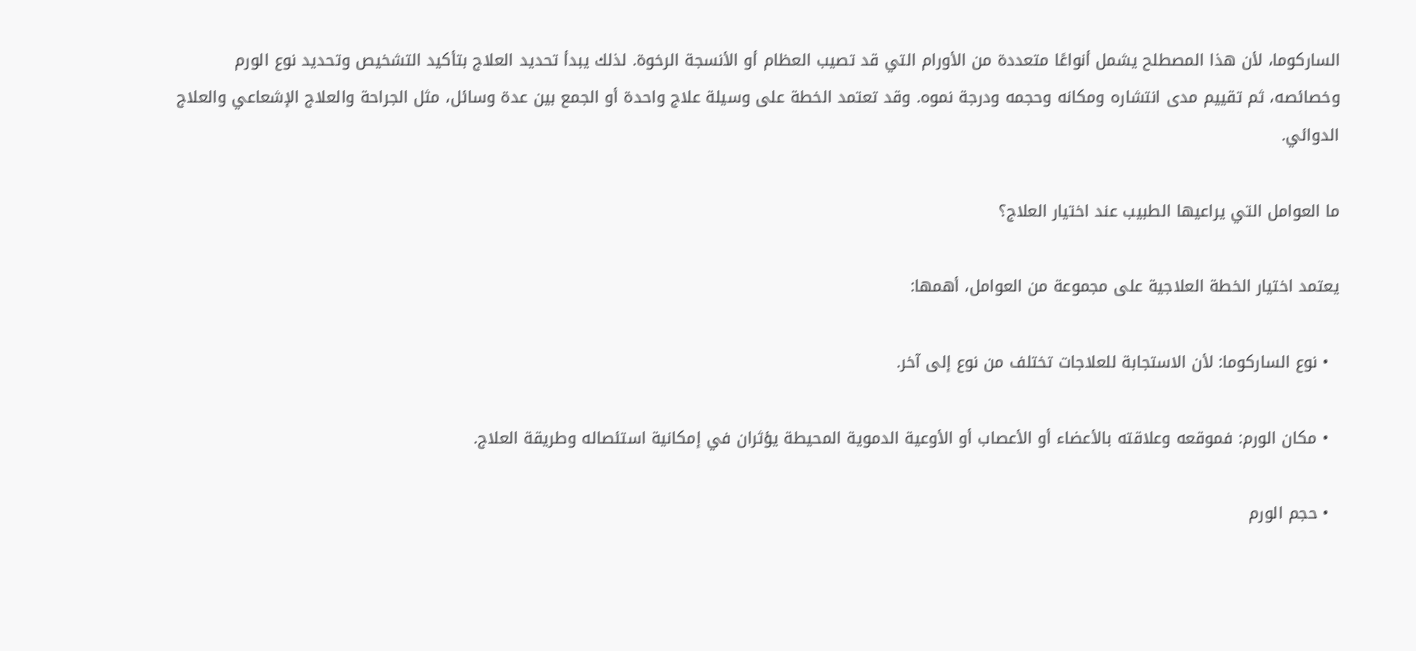الساركوما، لأن هذا المصطلح يشمل أنواعًا متعددة من الأورام التي قد تصيب العظام أو الأنسجة الرخوة. لذلك يبدأ تحديد العلاج بتأكيد التشخيص وتحديد نوع الورم وخصائصه، ثم تقييم مدى انتشاره ومكانه وحجمه ودرجة نموه. وقد تعتمد الخطة على وسيلة علاج واحدة أو الجمع بين عدة وسائل، مثل الجراحة والعلاج الإشعاعي والعلاج الدوائي.

ما العوامل التي يراعيها الطبيب عند اختيار العلاج؟

يعتمد اختيار الخطة العلاجية على مجموعة من العوامل، أهمها:

  • نوع الساركوما: لأن الاستجابة للعلاجات تختلف من نوع إلى آخر.

  • مكان الورم: فموقعه وعلاقته بالأعضاء أو الأعصاب أو الأوعية الدموية المحيطة يؤثران في إمكانية استئصاله وطريقة العلاج.

  • حجم الورم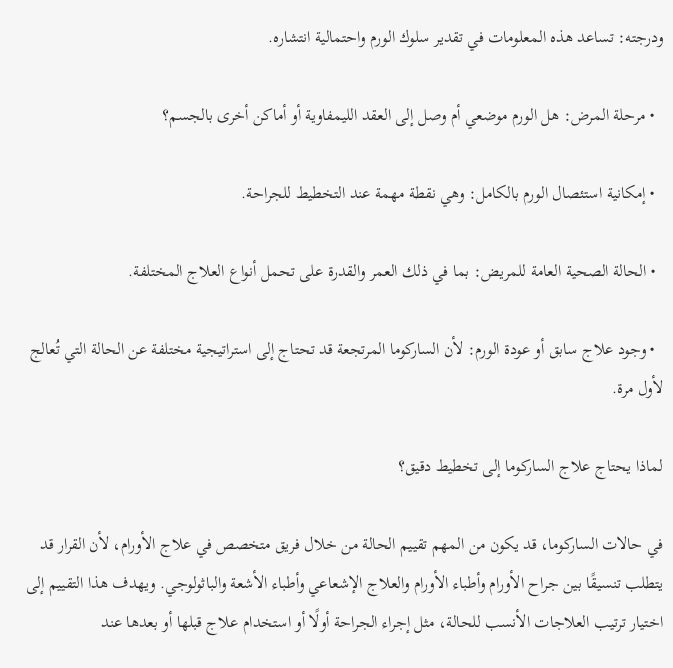ودرجته: تساعد هذه المعلومات في تقدير سلوك الورم واحتمالية انتشاره.

  • مرحلة المرض: هل الورم موضعي أم وصل إلى العقد الليمفاوية أو أماكن أخرى بالجسم؟

  • إمكانية استئصال الورم بالكامل: وهي نقطة مهمة عند التخطيط للجراحة.

  • الحالة الصحية العامة للمريض: بما في ذلك العمر والقدرة على تحمل أنواع العلاج المختلفة.

  • وجود علاج سابق أو عودة الورم: لأن الساركوما المرتجعة قد تحتاج إلى استراتيجية مختلفة عن الحالة التي تُعالج لأول مرة.

لماذا يحتاج علاج الساركوما إلى تخطيط دقيق؟

في حالات الساركوما، قد يكون من المهم تقييم الحالة من خلال فريق متخصص في علاج الأورام، لأن القرار قد يتطلب تنسيقًا بين جراح الأورام وأطباء الأورام والعلاج الإشعاعي وأطباء الأشعة والباثولوجي. ويهدف هذا التقييم إلى اختيار ترتيب العلاجات الأنسب للحالة، مثل إجراء الجراحة أولًا أو استخدام علاج قبلها أو بعدها عند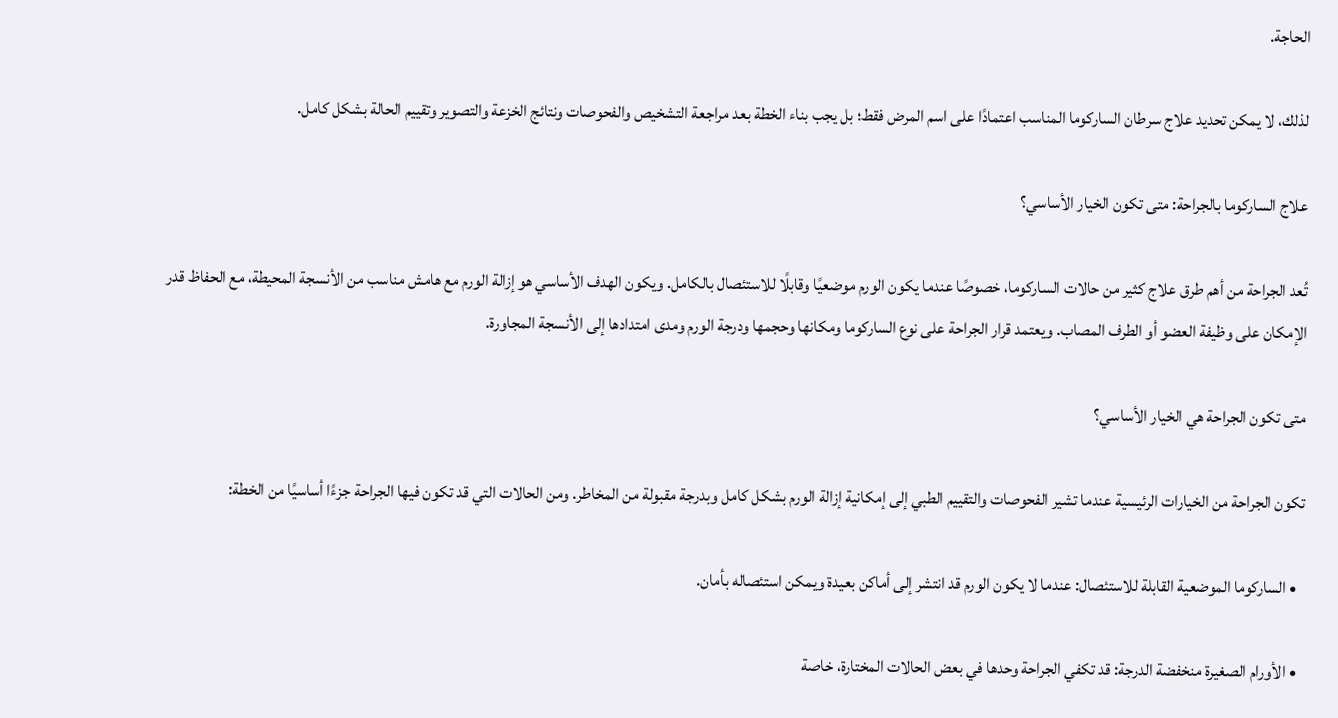الحاجة.

لذلك، لا يمكن تحديد علاج سرطان الساركوما المناسب اعتمادًا على اسم المرض فقط؛ بل يجب بناء الخطة بعد مراجعة التشخيص والفحوصات ونتائج الخزعة والتصوير وتقييم الحالة بشكل كامل.

علاج الساركوما بالجراحة: متى تكون الخيار الأساسي؟

تُعد الجراحة من أهم طرق علاج كثير من حالات الساركوما، خصوصًا عندما يكون الورم موضعيًا وقابلًا للاستئصال بالكامل. ويكون الهدف الأساسي هو إزالة الورم مع هامش مناسب من الأنسجة المحيطة، مع الحفاظ قدر الإمكان على وظيفة العضو أو الطرف المصاب. ويعتمد قرار الجراحة على نوع الساركوما ومكانها وحجمها ودرجة الورم ومدى امتدادها إلى الأنسجة المجاورة.

متى تكون الجراحة هي الخيار الأساسي؟

تكون الجراحة من الخيارات الرئيسية عندما تشير الفحوصات والتقييم الطبي إلى إمكانية إزالة الورم بشكل كامل وبدرجة مقبولة من المخاطر. ومن الحالات التي قد تكون فيها الجراحة جزءًا أساسيًا من الخطة:

  • الساركوما الموضعية القابلة للاستئصال: عندما لا يكون الورم قد انتشر إلى أماكن بعيدة ويمكن استئصاله بأمان.

  • الأورام الصغيرة منخفضة الدرجة: قد تكفي الجراحة وحدها في بعض الحالات المختارة، خاصة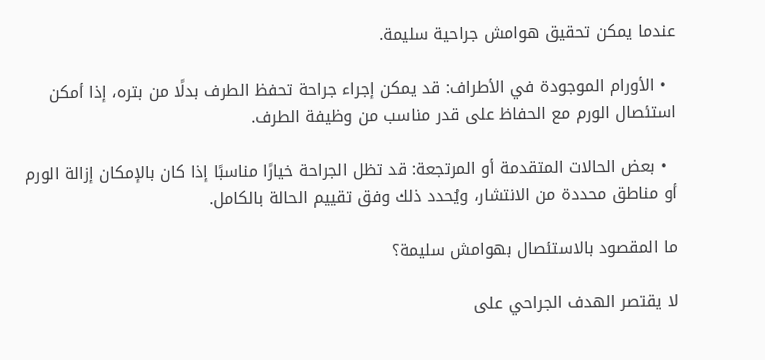عندما يمكن تحقيق هوامش جراحية سليمة.

  • الأورام الموجودة في الأطراف: قد يمكن إجراء جراحة تحفظ الطرف بدلًا من بتره، إذا أمكن استئصال الورم مع الحفاظ على قدر مناسب من وظيفة الطرف.

  • بعض الحالات المتقدمة أو المرتجعة: قد تظل الجراحة خيارًا مناسبًا إذا كان بالإمكان إزالة الورم أو مناطق محددة من الانتشار، ويُحدد ذلك وفق تقييم الحالة بالكامل.

ما المقصود بالاستئصال بهوامش سليمة؟

لا يقتصر الهدف الجراحي على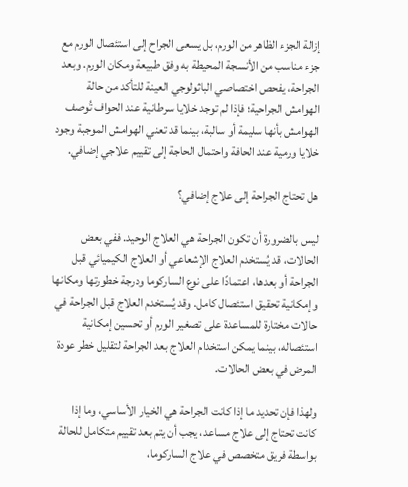إزالة الجزء الظاهر من الورم، بل يسعى الجراح إلى استئصال الورم مع جزء مناسب من الأنسجة المحيطة به وفق طبيعة ومكان الورم. وبعد الجراحة، يفحص اختصاصي الباثولوجي العينة للتأكد من حالة الهوامش الجراحية؛ فإذا لم توجد خلايا سرطانية عند الحواف تُوصف الهوامش بأنها سليمة أو سالبة، بينما قد تعني الهوامش الموجبة وجود خلايا ورمية عند الحافة واحتمال الحاجة إلى تقييم علاجي إضافي.

هل تحتاج الجراحة إلى علاج إضافي؟

ليس بالضرورة أن تكون الجراحة هي العلاج الوحيد. ففي بعض الحالات، قد يُستخدم العلاج الإشعاعي أو العلاج الكيميائي قبل الجراحة أو بعدها، اعتمادًا على نوع الساركوما ودرجة خطورتها ومكانها وإمكانية تحقيق استئصال كامل. وقد يُستخدم العلاج قبل الجراحة في حالات مختارة للمساعدة على تصغير الورم أو تحسين إمكانية استئصاله، بينما يمكن استخدام العلاج بعد الجراحة لتقليل خطر عودة المرض في بعض الحالات.

ولهذا فإن تحديد ما إذا كانت الجراحة هي الخيار الأساسي، وما إذا كانت تحتاج إلى علاج مساعد، يجب أن يتم بعد تقييم متكامل للحالة بواسطة فريق متخصص في علاج الساركوما،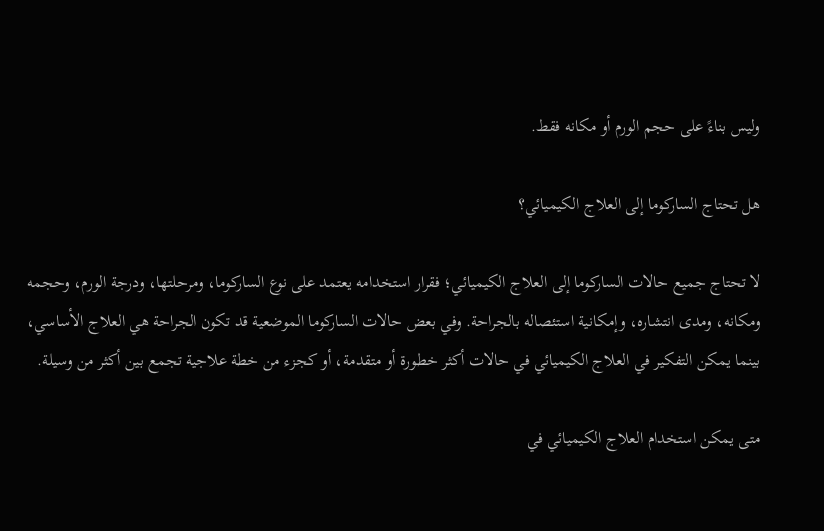وليس بناءً على حجم الورم أو مكانه فقط.

هل تحتاج الساركوما إلى العلاج الكيميائي؟

لا تحتاج جميع حالات الساركوما إلى العلاج الكيميائي؛ فقرار استخدامه يعتمد على نوع الساركوما، ومرحلتها، ودرجة الورم، وحجمه ومكانه، ومدى انتشاره، وإمكانية استئصاله بالجراحة. وفي بعض حالات الساركوما الموضعية قد تكون الجراحة هي العلاج الأساسي، بينما يمكن التفكير في العلاج الكيميائي في حالات أكثر خطورة أو متقدمة، أو كجزء من خطة علاجية تجمع بين أكثر من وسيلة.

متى يمكن استخدام العلاج الكيميائي في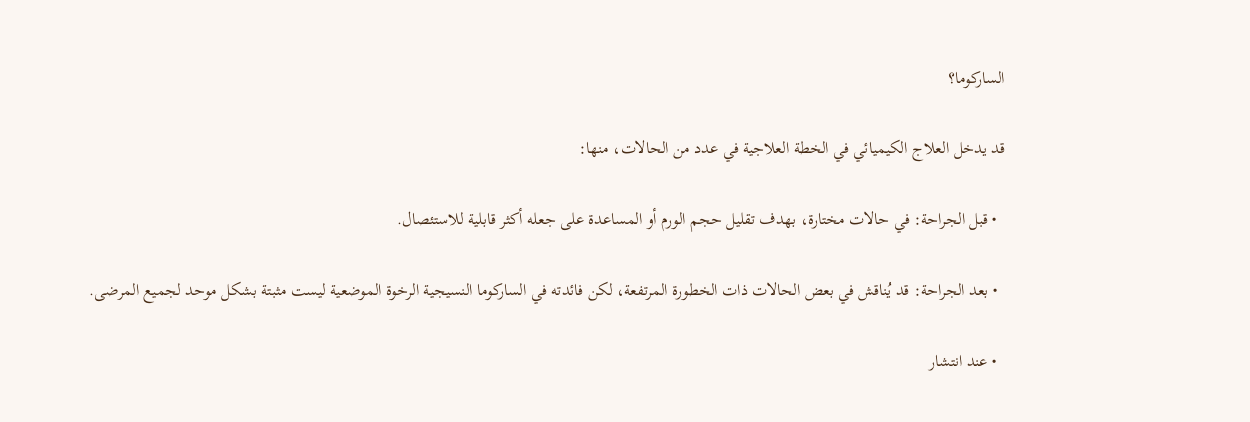الساركوما؟

قد يدخل العلاج الكيميائي في الخطة العلاجية في عدد من الحالات، منها:

  • قبل الجراحة: في حالات مختارة، بهدف تقليل حجم الورم أو المساعدة على جعله أكثر قابلية للاستئصال.

  • بعد الجراحة: قد يُناقش في بعض الحالات ذات الخطورة المرتفعة، لكن فائدته في الساركوما النسيجية الرخوة الموضعية ليست مثبتة بشكل موحد لجميع المرضى.

  • عند انتشار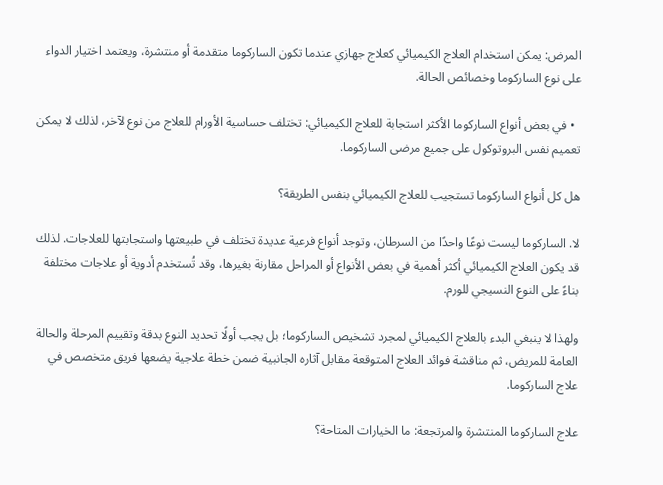المرض: يمكن استخدام العلاج الكيميائي كعلاج جهازي عندما تكون الساركوما متقدمة أو منتشرة، ويعتمد اختيار الدواء على نوع الساركوما وخصائص الحالة.

  • في بعض أنواع الساركوما الأكثر استجابة للعلاج الكيميائي: تختلف حساسية الأورام للعلاج من نوع لآخر، لذلك لا يمكن تعميم نفس البروتوكول على جميع مرضى الساركوما.

هل كل أنواع الساركوما تستجيب للعلاج الكيميائي بنفس الطريقة؟

لا. الساركوما ليست نوعًا واحدًا من السرطان، وتوجد أنواع فرعية عديدة تختلف في طبيعتها واستجابتها للعلاجات. لذلك قد يكون العلاج الكيميائي أكثر أهمية في بعض الأنواع أو المراحل مقارنة بغيرها، وقد تُستخدم أدوية أو علاجات مختلفة بناءً على النوع النسيجي للورم.

ولهذا لا ينبغي البدء بالعلاج الكيميائي لمجرد تشخيص الساركوما؛ بل يجب أولًا تحديد النوع بدقة وتقييم المرحلة والحالة العامة للمريض، ثم مناقشة فوائد العلاج المتوقعة مقابل آثاره الجانبية ضمن خطة علاجية يضعها فريق متخصص في علاج الساركوما.

علاج الساركوما المنتشرة والمرتجعة: ما الخيارات المتاحة؟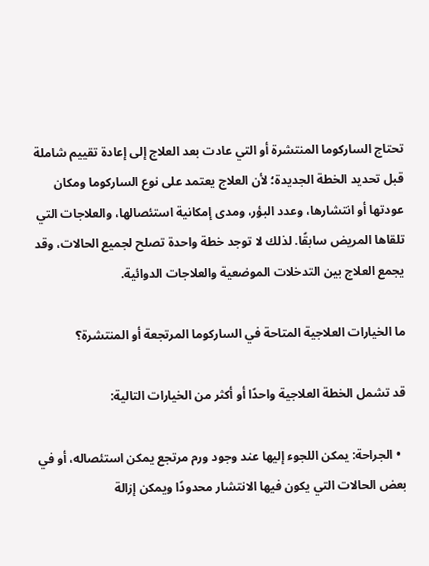تحتاج الساركوما المنتشرة أو التي عادت بعد العلاج إلى إعادة تقييم شاملة قبل تحديد الخطة الجديدة؛ لأن العلاج يعتمد على نوع الساركوما ومكان عودتها أو انتشارها، وعدد البؤر، ومدى إمكانية استئصالها، والعلاجات التي تلقاها المريض سابقًا. لذلك لا توجد خطة واحدة تصلح لجميع الحالات، وقد يجمع العلاج بين التدخلات الموضعية والعلاجات الدوائية.

ما الخيارات العلاجية المتاحة في الساركوما المرتجعة أو المنتشرة؟

قد تشمل الخطة العلاجية واحدًا أو أكثر من الخيارات التالية:

  • الجراحة: يمكن اللجوء إليها عند وجود ورم مرتجع يمكن استئصاله، أو في بعض الحالات التي يكون فيها الانتشار محدودًا ويمكن إزالة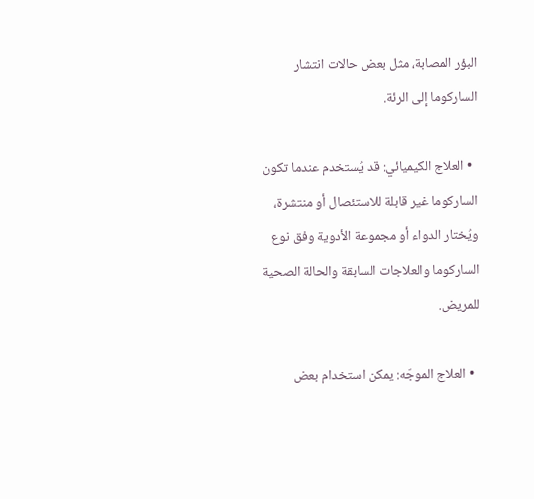البؤر المصابة، مثل بعض حالات انتشار الساركوما إلى الرئة.

  • العلاج الكيميائي: قد يُستخدم عندما تكون الساركوما غير قابلة للاستئصال أو منتشرة، ويُختار الدواء أو مجموعة الأدوية وفق نوع الساركوما والعلاجات السابقة والحالة الصحية للمريض.

  • العلاج الموجّه: يمكن استخدام بعض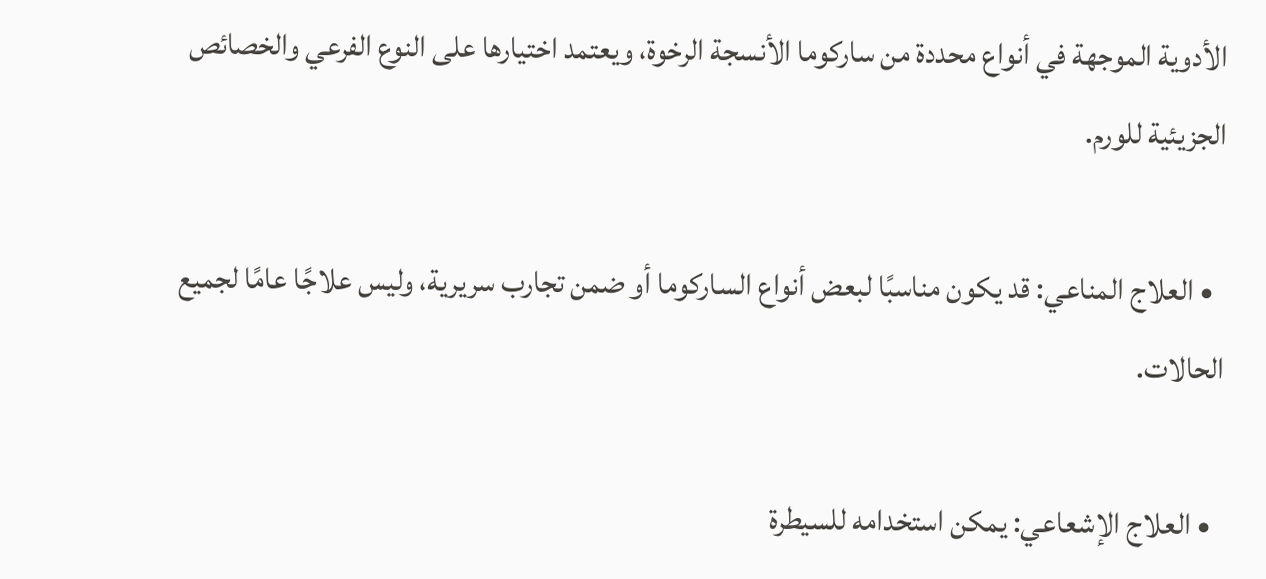الأدوية الموجهة في أنواع محددة من ساركوما الأنسجة الرخوة، ويعتمد اختيارها على النوع الفرعي والخصائص الجزيئية للورم.

  • العلاج المناعي: قد يكون مناسبًا لبعض أنواع الساركوما أو ضمن تجارب سريرية، وليس علاجًا عامًا لجميع الحالات.

  • العلاج الإشعاعي: يمكن استخدامه للسيطرة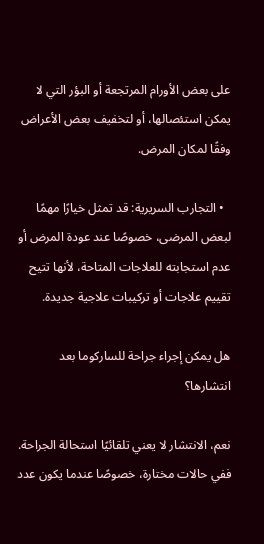على بعض الأورام المرتجعة أو البؤر التي لا يمكن استئصالها، أو لتخفيف بعض الأعراض وفقًا لمكان المرض.

  • التجارب السريرية: قد تمثل خيارًا مهمًا لبعض المرضى، خصوصًا عند عودة المرض أو عدم استجابته للعلاجات المتاحة، لأنها تتيح تقييم علاجات أو تركيبات علاجية جديدة.

هل يمكن إجراء جراحة للساركوما بعد انتشارها؟

نعم، الانتشار لا يعني تلقائيًا استحالة الجراحة. ففي حالات مختارة، خصوصًا عندما يكون عدد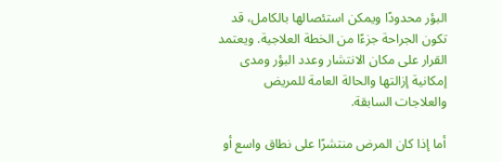البؤر محدودًا ويمكن استئصالها بالكامل، قد تكون الجراحة جزءًا من الخطة العلاجية. ويعتمد القرار على مكان الانتشار وعدد البؤر ومدى إمكانية إزالتها والحالة العامة للمريض والعلاجات السابقة.

أما إذا كان المرض منتشرًا على نطاق واسع أو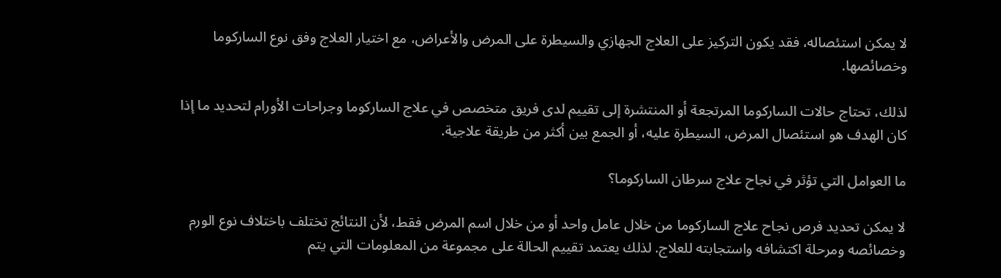لا يمكن استئصاله، فقد يكون التركيز على العلاج الجهازي والسيطرة على المرض والأعراض، مع اختيار العلاج وفق نوع الساركوما وخصائصها.

لذلك، تحتاج حالات الساركوما المرتجعة أو المنتشرة إلى تقييم لدى فريق متخصص في علاج الساركوما وجراحات الأورام لتحديد ما إذا كان الهدف هو استئصال المرض، السيطرة عليه، أو الجمع بين أكثر من طريقة علاجية.

ما العوامل التي تؤثر في نجاح علاج سرطان الساركوما؟

لا يمكن تحديد فرص نجاح علاج الساركوما من خلال عامل واحد أو من خلال اسم المرض فقط، لأن النتائج تختلف باختلاف نوع الورم وخصائصه ومرحلة اكتشافه واستجابته للعلاج. لذلك يعتمد تقييم الحالة على مجموعة من المعلومات التي يتم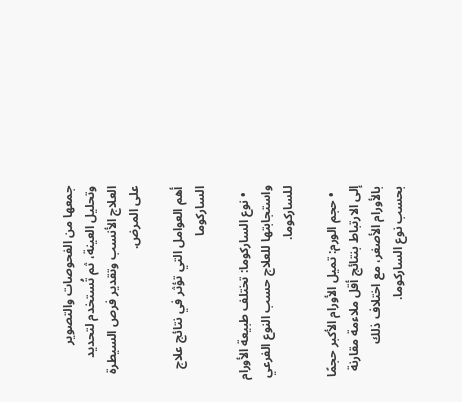جمعها من الفحوصات والتصوير وتحليل العينة، ثم تُستخدم لتحديد العلاج الأنسب وتقدير فرص السيطرة على المرض.

أهم العوامل التي تؤثر في نتائج علاج الساركوما

  • نوع الساركوما: تختلف طبيعة الأورام واستجابتها للعلاج حسب النوع الفرعي للساركوما.

  • حجم الورم: تميل الأورام الأكبر حجمًا إلى الارتباط بنتائج أقل ملاءمة مقارنة بالأورام الأصغر، مع اختلاف ذلك بحسب نوع الساركوما.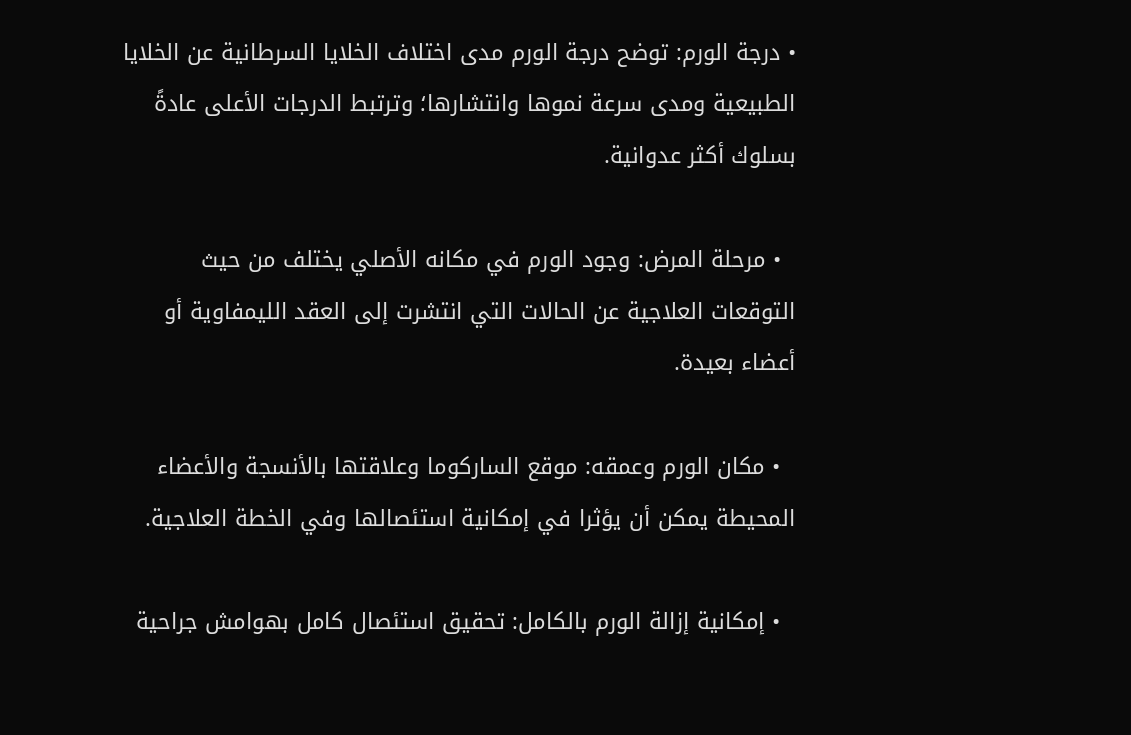• درجة الورم: توضح درجة الورم مدى اختلاف الخلايا السرطانية عن الخلايا الطبيعية ومدى سرعة نموها وانتشارها؛ وترتبط الدرجات الأعلى عادةً بسلوك أكثر عدوانية.

  • مرحلة المرض: وجود الورم في مكانه الأصلي يختلف من حيث التوقعات العلاجية عن الحالات التي انتشرت إلى العقد الليمفاوية أو أعضاء بعيدة.

  • مكان الورم وعمقه: موقع الساركوما وعلاقتها بالأنسجة والأعضاء المحيطة يمكن أن يؤثرا في إمكانية استئصالها وفي الخطة العلاجية.

  • إمكانية إزالة الورم بالكامل: تحقيق استئصال كامل بهوامش جراحية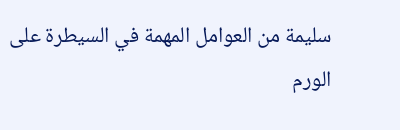سليمة من العوامل المهمة في السيطرة على الورم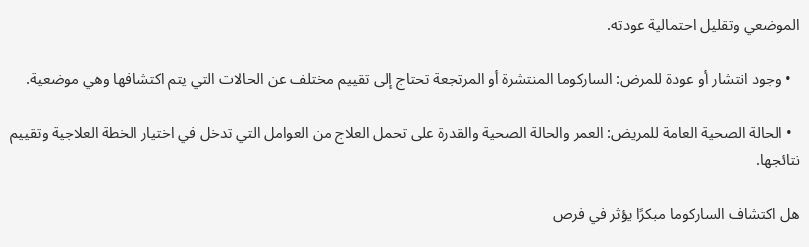الموضعي وتقليل احتمالية عودته.

  • وجود انتشار أو عودة للمرض: الساركوما المنتشرة أو المرتجعة تحتاج إلى تقييم مختلف عن الحالات التي يتم اكتشافها وهي موضعية.

  • الحالة الصحية العامة للمريض: العمر والحالة الصحية والقدرة على تحمل العلاج من العوامل التي تدخل في اختيار الخطة العلاجية وتقييم نتائجها.

هل اكتشاف الساركوما مبكرًا يؤثر في فرص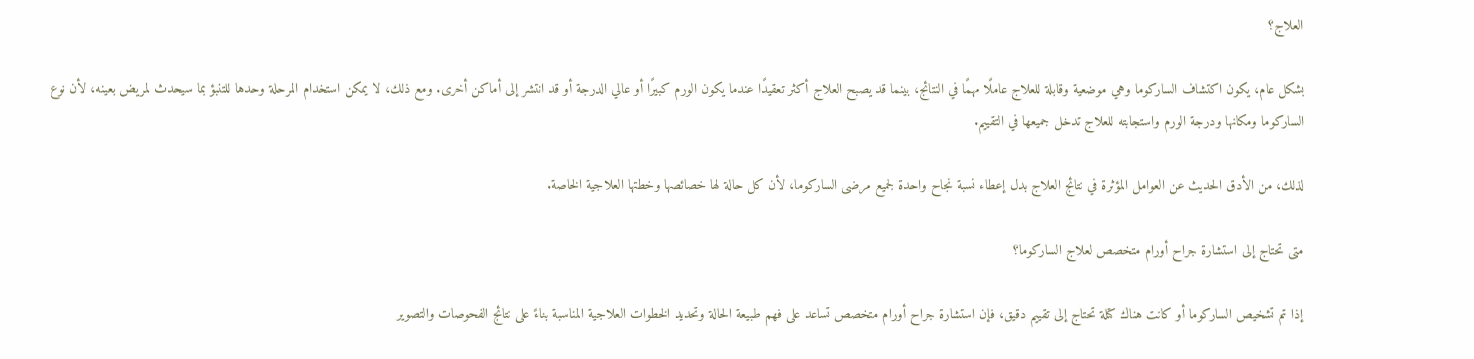العلاج؟

بشكل عام، يكون اكتشاف الساركوما وهي موضعية وقابلة للعلاج عاملًا مهمًا في النتائج، بينما قد يصبح العلاج أكثر تعقيدًا عندما يكون الورم كبيرًا أو عالي الدرجة أو قد انتشر إلى أماكن أخرى. ومع ذلك، لا يمكن استخدام المرحلة وحدها للتنبؤ بما سيحدث لمريض بعينه، لأن نوع الساركوما ومكانها ودرجة الورم واستجابته للعلاج تدخل جميعها في التقييم.

لذلك، من الأدق الحديث عن العوامل المؤثرة في نتائج العلاج بدل إعطاء نسبة نجاح واحدة لجميع مرضى الساركوما، لأن كل حالة لها خصائصها وخطتها العلاجية الخاصة.

متى تحتاج إلى استشارة جراح أورام متخصص لعلاج الساركوما؟

إذا تم تشخيص الساركوما أو كانت هناك كتلة تحتاج إلى تقييم دقيق، فإن استشارة جراح أورام متخصص تساعد على فهم طبيعة الحالة وتحديد الخطوات العلاجية المناسبة بناءً على نتائج الفحوصات والتصوير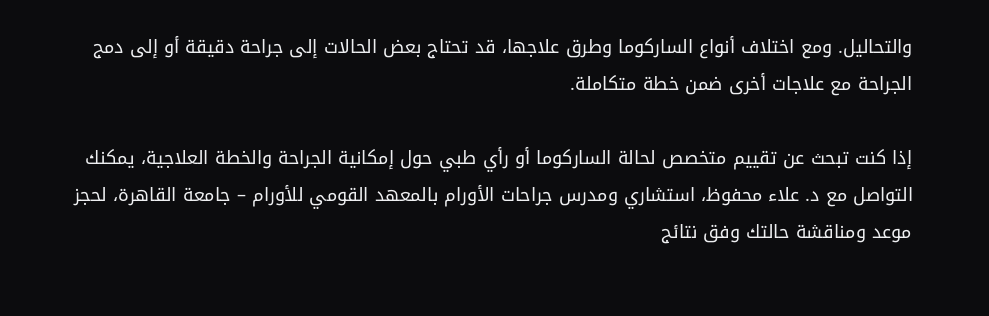والتحاليل. ومع اختلاف أنواع الساركوما وطرق علاجها، قد تحتاج بعض الحالات إلى جراحة دقيقة أو إلى دمج الجراحة مع علاجات أخرى ضمن خطة متكاملة.

إذا كنت تبحث عن تقييم متخصص لحالة الساركوما أو رأي طبي حول إمكانية الجراحة والخطة العلاجية، يمكنك التواصل مع د. علاء محفوظ، استشاري ومدرس جراحات الأورام بالمعهد القومي للأورام – جامعة القاهرة، لحجز موعد ومناقشة حالتك وفق نتائج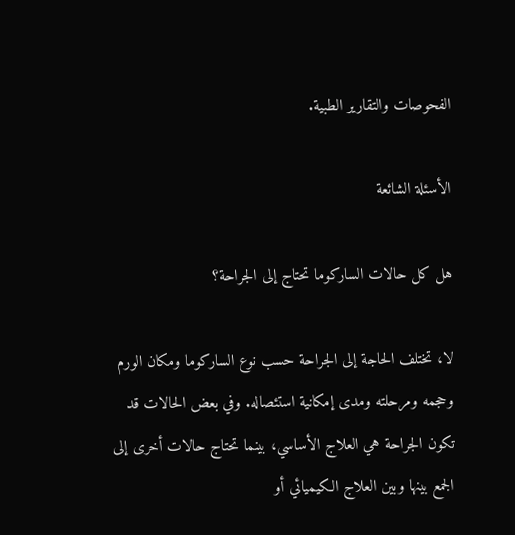الفحوصات والتقارير الطبية.

الأسئلة الشائعة

هل كل حالات الساركوما تحتاج إلى الجراحة؟

لا، تختلف الحاجة إلى الجراحة حسب نوع الساركوما ومكان الورم وحجمه ومرحلته ومدى إمكانية استئصاله. وفي بعض الحالات قد تكون الجراحة هي العلاج الأساسي، بينما تحتاج حالات أخرى إلى الجمع بينها وبين العلاج الكيميائي أو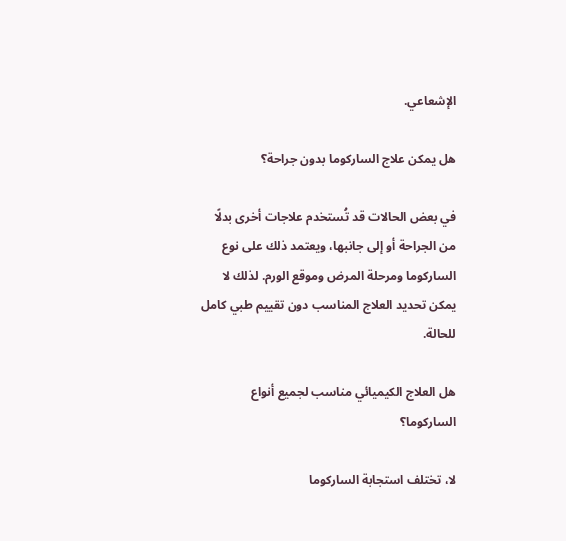الإشعاعي.

هل يمكن علاج الساركوما بدون جراحة؟

في بعض الحالات قد تُستخدم علاجات أخرى بدلًا من الجراحة أو إلى جانبها، ويعتمد ذلك على نوع الساركوما ومرحلة المرض وموقع الورم. لذلك لا يمكن تحديد العلاج المناسب دون تقييم طبي كامل للحالة.

هل العلاج الكيميائي مناسب لجميع أنواع الساركوما؟

لا، تختلف استجابة الساركوما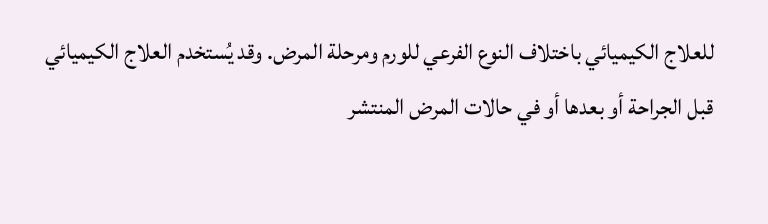للعلاج الكيميائي باختلاف النوع الفرعي للورم ومرحلة المرض. وقد يُستخدم العلاج الكيميائي قبل الجراحة أو بعدها أو في حالات المرض المنتشر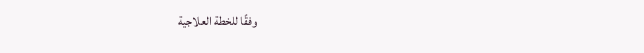وفقًا للخطة العلاجية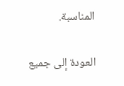المناسبة.

العودة إلى جميع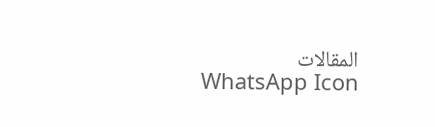المقالات
WhatsApp Icon